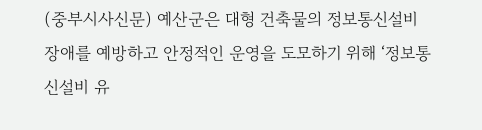(중부시사신문) 예산군은 대형 건축물의 정보통신설비 장애를 예방하고 안정적인 운영을 도모하기 위해 ‘정보통신설비 유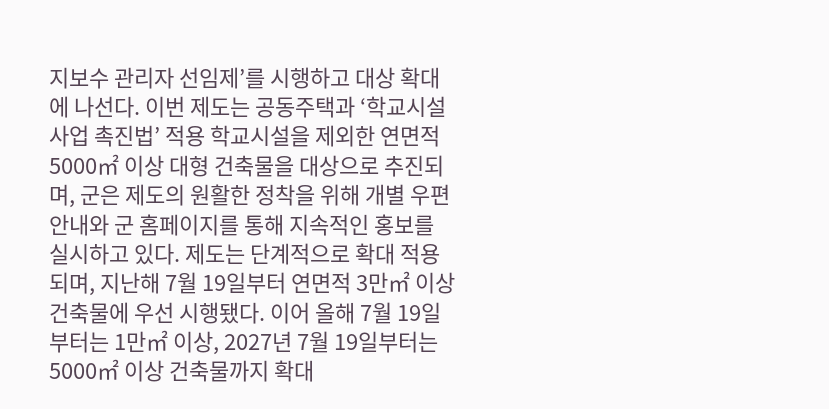지보수 관리자 선임제’를 시행하고 대상 확대에 나선다. 이번 제도는 공동주택과 ‘학교시설사업 촉진법’ 적용 학교시설을 제외한 연면적 5000㎡ 이상 대형 건축물을 대상으로 추진되며, 군은 제도의 원활한 정착을 위해 개별 우편 안내와 군 홈페이지를 통해 지속적인 홍보를 실시하고 있다. 제도는 단계적으로 확대 적용되며, 지난해 7월 19일부터 연면적 3만㎡ 이상 건축물에 우선 시행됐다. 이어 올해 7월 19일부터는 1만㎡ 이상, 2027년 7월 19일부터는 5000㎡ 이상 건축물까지 확대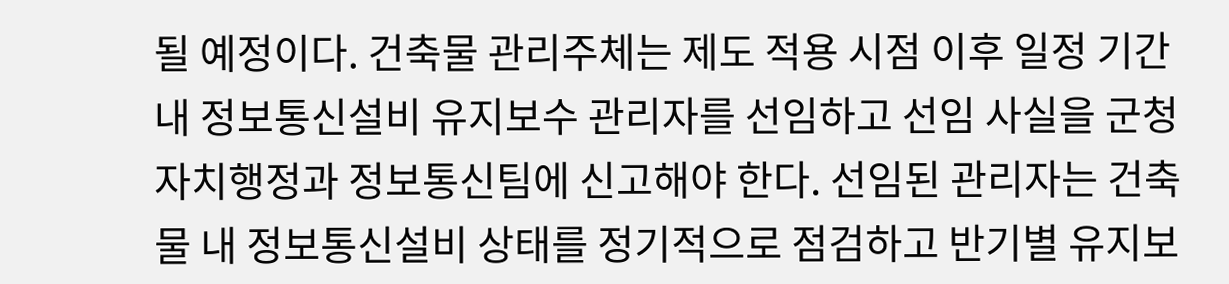될 예정이다. 건축물 관리주체는 제도 적용 시점 이후 일정 기간 내 정보통신설비 유지보수 관리자를 선임하고 선임 사실을 군청 자치행정과 정보통신팀에 신고해야 한다. 선임된 관리자는 건축물 내 정보통신설비 상태를 정기적으로 점검하고 반기별 유지보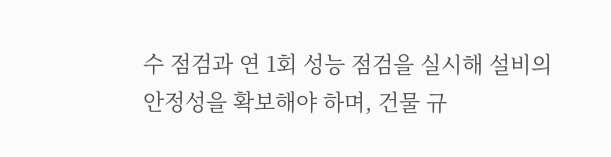수 점검과 연 1회 성능 점검을 실시해 설비의 안정성을 확보해야 하며, 건물 규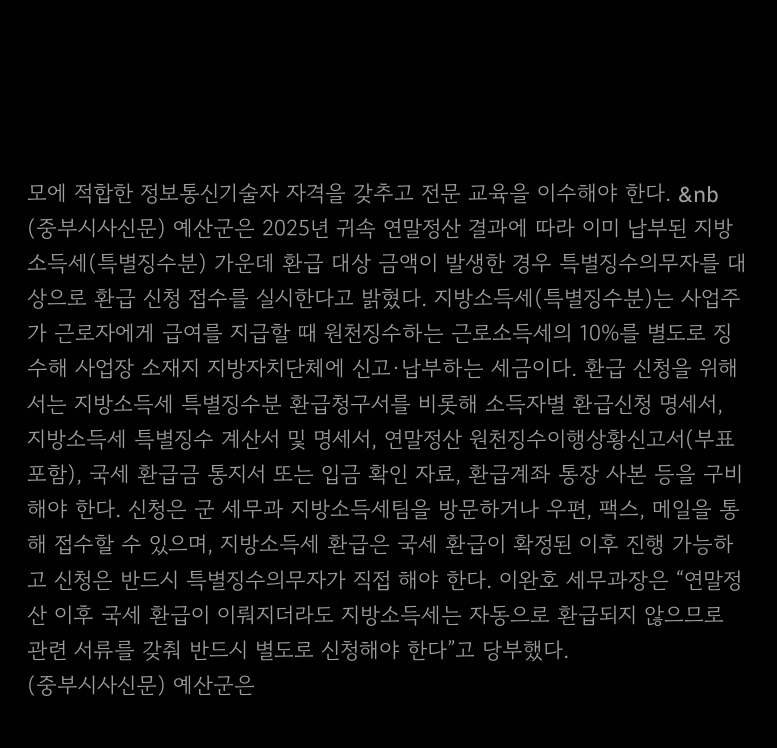모에 적합한 정보통신기술자 자격을 갖추고 전문 교육을 이수해야 한다. &nb
(중부시사신문) 예산군은 2025년 귀속 연말정산 결과에 따라 이미 납부된 지방소득세(특별징수분) 가운데 환급 대상 금액이 발생한 경우 특별징수의무자를 대상으로 환급 신청 접수를 실시한다고 밝혔다. 지방소득세(특별징수분)는 사업주가 근로자에게 급여를 지급할 때 원천징수하는 근로소득세의 10%를 별도로 징수해 사업장 소재지 지방자치단체에 신고·납부하는 세금이다. 환급 신청을 위해서는 지방소득세 특별징수분 환급청구서를 비롯해 소득자별 환급신청 명세서, 지방소득세 특별징수 계산서 및 명세서, 연말정산 원천징수이행상황신고서(부표 포함), 국세 환급금 통지서 또는 입금 확인 자료, 환급계좌 통장 사본 등을 구비해야 한다. 신청은 군 세무과 지방소득세팀을 방문하거나 우편, 팩스, 메일을 통해 접수할 수 있으며, 지방소득세 환급은 국세 환급이 확정된 이후 진행 가능하고 신청은 반드시 특별징수의무자가 직접 해야 한다. 이완호 세무과장은 “연말정산 이후 국세 환급이 이뤄지더라도 지방소득세는 자동으로 환급되지 않으므로 관련 서류를 갖춰 반드시 별도로 신청해야 한다”고 당부했다.
(중부시사신문) 예산군은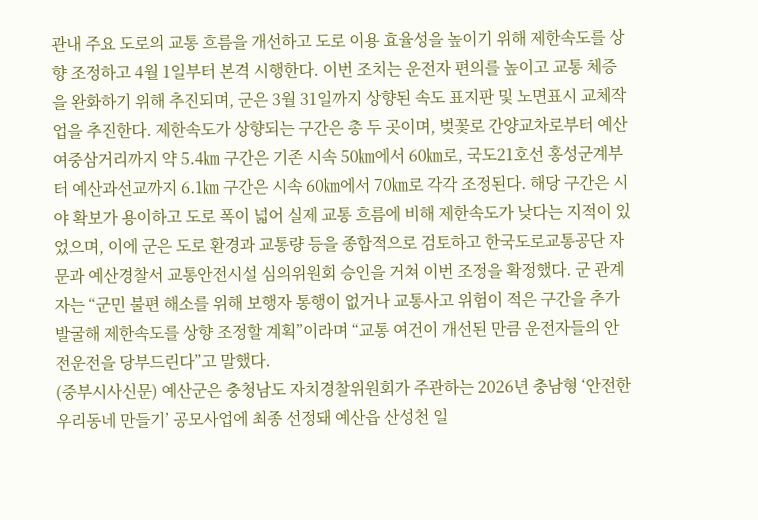관내 주요 도로의 교통 흐름을 개선하고 도로 이용 효율성을 높이기 위해 제한속도를 상향 조정하고 4월 1일부터 본격 시행한다. 이번 조치는 운전자 편의를 높이고 교통 체증을 완화하기 위해 추진되며, 군은 3월 31일까지 상향된 속도 표지판 및 노면표시 교체작업을 추진한다. 제한속도가 상향되는 구간은 총 두 곳이며, 벚꽃로 간양교차로부터 예산여중삼거리까지 약 5.4㎞ 구간은 기존 시속 50㎞에서 60㎞로, 국도21호선 홍성군계부터 예산과선교까지 6.1㎞ 구간은 시속 60㎞에서 70㎞로 각각 조정된다. 해당 구간은 시야 확보가 용이하고 도로 폭이 넓어 실제 교통 흐름에 비해 제한속도가 낮다는 지적이 있었으며, 이에 군은 도로 환경과 교통량 등을 종합적으로 검토하고 한국도로교통공단 자문과 예산경찰서 교통안전시설 심의위원회 승인을 거쳐 이번 조정을 확정했다. 군 관계자는 “군민 불편 해소를 위해 보행자 통행이 없거나 교통사고 위험이 적은 구간을 추가 발굴해 제한속도를 상향 조정할 계획”이라며 “교통 여건이 개선된 만큼 운전자들의 안전운전을 당부드린다”고 말했다.
(중부시사신문) 예산군은 충청남도 자치경찰위원회가 주관하는 2026년 충남형 ‘안전한 우리동네 만들기’ 공모사업에 최종 선정돼 예산읍 산성천 일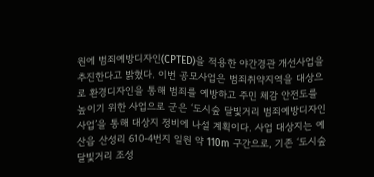원에 범죄예방디자인(CPTED)을 적용한 야간경관 개선사업을 추진한다고 밝혔다. 이번 공모사업은 범죄취약지역을 대상으로 환경디자인을 통해 범죄를 예방하고 주민 체감 안전도를 높이기 위한 사업으로 군은 ‘도시숲 달빛거리 범죄예방디자인 사업’을 통해 대상지 정비에 나설 계획이다. 사업 대상지는 예산읍 산성리 610-4번지 일원 약 110m 구간으로, 기존 ‘도시숲 달빛거리 조성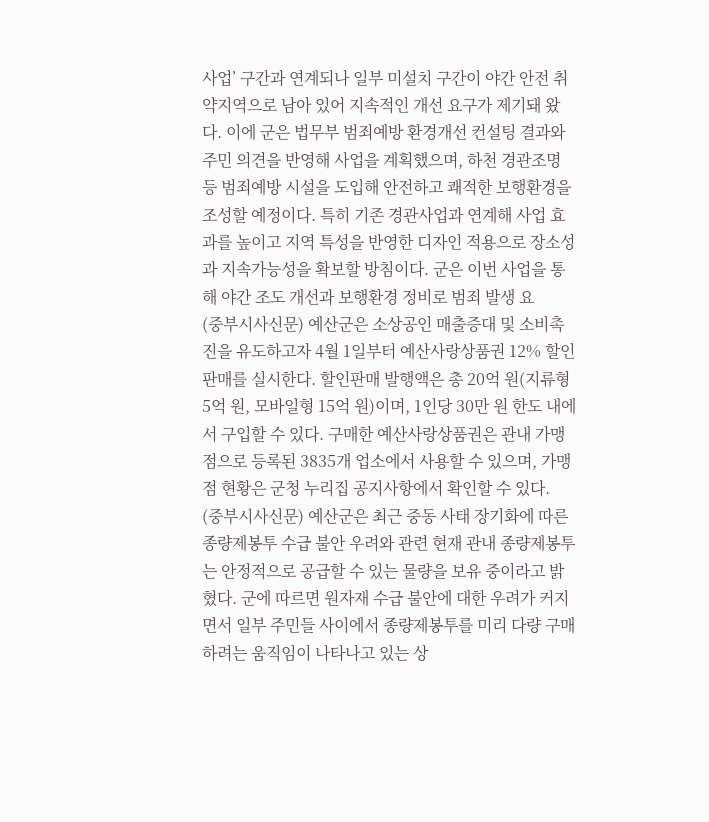사업’ 구간과 연계되나 일부 미설치 구간이 야간 안전 취약지역으로 남아 있어 지속적인 개선 요구가 제기돼 왔다. 이에 군은 법무부 범죄예방 환경개선 컨설팅 결과와 주민 의견을 반영해 사업을 계획했으며, 하천 경관조명 등 범죄예방 시설을 도입해 안전하고 쾌적한 보행환경을 조성할 예정이다. 특히 기존 경관사업과 연계해 사업 효과를 높이고 지역 특성을 반영한 디자인 적용으로 장소성과 지속가능성을 확보할 방침이다. 군은 이번 사업을 통해 야간 조도 개선과 보행환경 정비로 범죄 발생 요
(중부시사신문) 예산군은 소상공인 매출증대 및 소비촉진을 유도하고자 4월 1일부터 예산사랑상품권 12% 할인판매를 실시한다. 할인판매 발행액은 총 20억 원(지류형 5억 원, 모바일형 15억 원)이며, 1인당 30만 원 한도 내에서 구입할 수 있다. 구매한 예산사랑상품권은 관내 가맹점으로 등록된 3835개 업소에서 사용할 수 있으며, 가맹점 현황은 군청 누리집 공지사항에서 확인할 수 있다.
(중부시사신문) 예산군은 최근 중동 사태 장기화에 따른 종량제봉투 수급 불안 우려와 관련 현재 관내 종량제봉투는 안정적으로 공급할 수 있는 물량을 보유 중이라고 밝혔다. 군에 따르면 원자재 수급 불안에 대한 우려가 커지면서 일부 주민들 사이에서 종량제봉투를 미리 다량 구매하려는 움직임이 나타나고 있는 상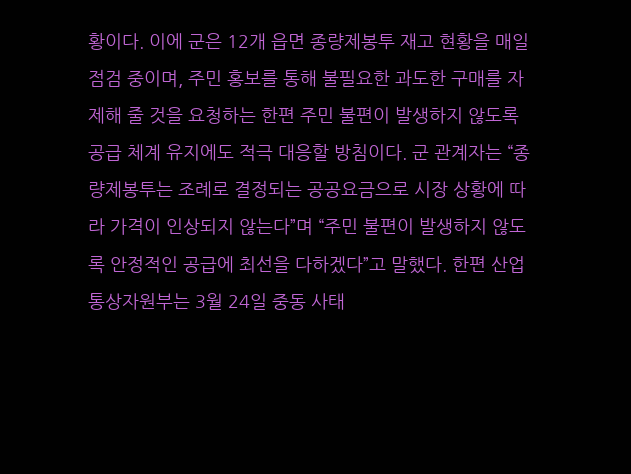황이다. 이에 군은 12개 읍면 종량제봉투 재고 현황을 매일 점검 중이며, 주민 홍보를 통해 불필요한 과도한 구매를 자제해 줄 것을 요청하는 한편 주민 불편이 발생하지 않도록 공급 체계 유지에도 적극 대응할 방침이다. 군 관계자는 “종량제봉투는 조례로 결정되는 공공요금으로 시장 상황에 따라 가격이 인상되지 않는다”며 “주민 불편이 발생하지 않도록 안정적인 공급에 최선을 다하겠다”고 말했다. 한편 산업통상자원부는 3월 24일 중동 사태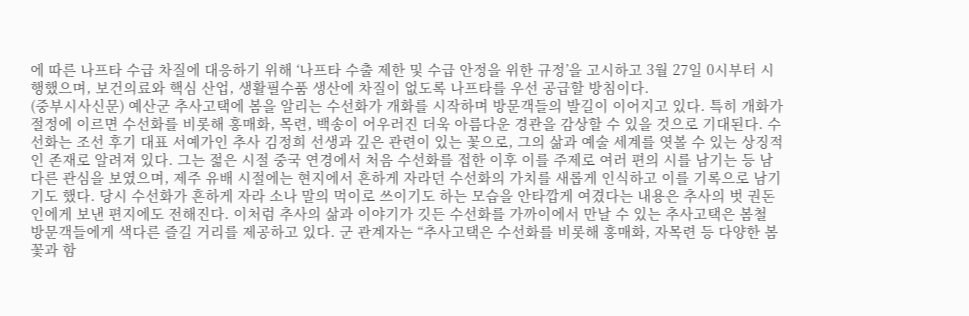에 따른 나프타 수급 차질에 대응하기 위해 ‘나프타 수출 제한 및 수급 안정을 위한 규정’을 고시하고 3월 27일 0시부터 시행했으며, 보건의료와 핵심 산업, 생활필수품 생산에 차질이 없도록 나프타를 우선 공급할 방침이다.
(중부시사신문) 예산군 추사고택에 봄을 알리는 수선화가 개화를 시작하며 방문객들의 발길이 이어지고 있다. 특히 개화가 절정에 이르면 수선화를 비롯해 홍매화, 목련, 백송이 어우러진 더욱 아름다운 경관을 감상할 수 있을 것으로 기대된다. 수선화는 조선 후기 대표 서예가인 추사 김정희 선생과 깊은 관련이 있는 꽃으로, 그의 삶과 예술 세계를 엿볼 수 있는 상징적인 존재로 알려져 있다. 그는 젊은 시절 중국 연경에서 처음 수선화를 접한 이후 이를 주제로 여러 편의 시를 남기는 등 남다른 관심을 보였으며, 제주 유배 시절에는 현지에서 흔하게 자라던 수선화의 가치를 새롭게 인식하고 이를 기록으로 남기기도 했다. 당시 수선화가 흔하게 자라 소나 말의 먹이로 쓰이기도 하는 모습을 안타깝게 여겼다는 내용은 추사의 벗 권돈인에게 보낸 편지에도 전해진다. 이처럼 추사의 삶과 이야기가 깃든 수선화를 가까이에서 만날 수 있는 추사고택은 봄철 방문객들에게 색다른 즐길 거리를 제공하고 있다. 군 관계자는 “추사고택은 수선화를 비롯해 홍매화, 자목련 등 다양한 봄꽃과 함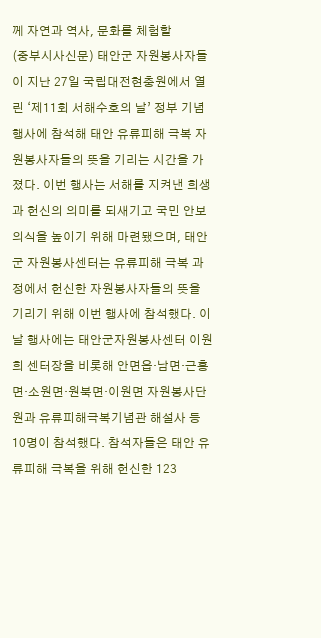께 자연과 역사, 문화를 체험할
(중부시사신문) 태안군 자원봉사자들이 지난 27일 국립대전현충원에서 열린 ‘제11회 서해수호의 날’ 정부 기념행사에 참석해 태안 유류피해 극복 자원봉사자들의 뜻을 기리는 시간을 가졌다. 이번 행사는 서해를 지켜낸 희생과 헌신의 의미를 되새기고 국민 안보의식을 높이기 위해 마련됐으며, 태안군 자원봉사센터는 유류피해 극복 과정에서 헌신한 자원봉사자들의 뜻을 기리기 위해 이번 행사에 참석했다. 이날 행사에는 태안군자원봉사센터 이원희 센터장을 비롯해 안면읍·남면·근흥면·소원면·원북면·이원면 자원봉사단원과 유류피해극복기념관 해설사 등 10명이 참석했다. 참석자들은 태안 유류피해 극복을 위해 헌신한 123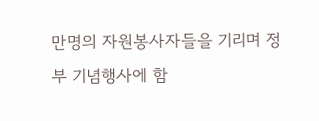만명의 자원봉사자들을 기리며 정부 기념행사에 함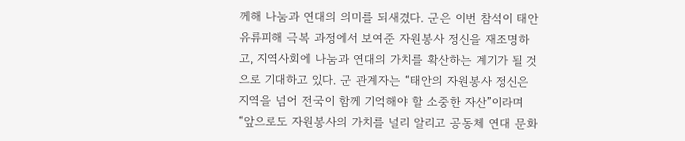께해 나눔과 연대의 의미를 되새겼다. 군은 이번 참석이 태안 유류피해 극복 과정에서 보여준 자원봉사 정신을 재조명하고, 지역사회에 나눔과 연대의 가치를 확산하는 계기가 될 것으로 기대하고 있다. 군 관계자는 “태안의 자원봉사 정신은 지역을 넘어 전국이 함께 기억해야 할 소중한 자산”이라며 “앞으로도 자원봉사의 가치를 널리 알리고 공동체 연대 문화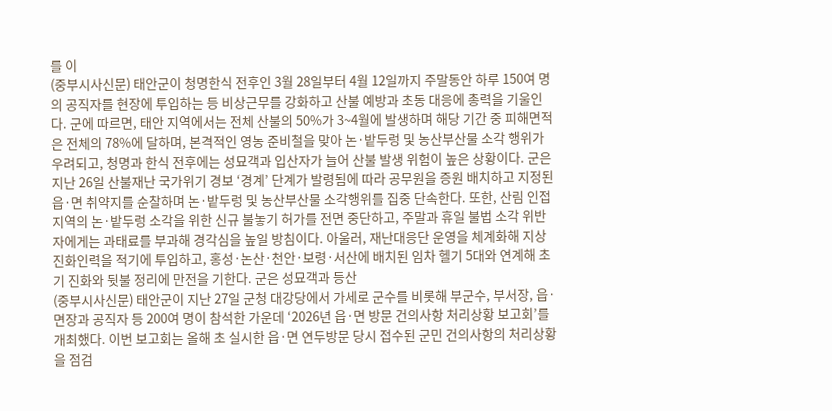를 이
(중부시사신문) 태안군이 청명한식 전후인 3월 28일부터 4월 12일까지 주말동안 하루 150여 명의 공직자를 현장에 투입하는 등 비상근무를 강화하고 산불 예방과 초동 대응에 총력을 기울인다. 군에 따르면, 태안 지역에서는 전체 산불의 50%가 3~4월에 발생하며 해당 기간 중 피해면적은 전체의 78%에 달하며, 본격적인 영농 준비철을 맞아 논·밭두렁 및 농산부산물 소각 행위가 우려되고, 청명과 한식 전후에는 성묘객과 입산자가 늘어 산불 발생 위험이 높은 상황이다. 군은 지난 26일 산불재난 국가위기 경보 ‘경계’ 단계가 발령됨에 따라 공무원을 증원 배치하고 지정된 읍·면 취약지를 순찰하며 논·밭두렁 및 농산부산물 소각행위를 집중 단속한다. 또한, 산림 인접 지역의 논·밭두렁 소각을 위한 신규 불놓기 허가를 전면 중단하고, 주말과 휴일 불법 소각 위반자에게는 과태료를 부과해 경각심을 높일 방침이다. 아울러, 재난대응단 운영을 체계화해 지상 진화인력을 적기에 투입하고, 홍성·논산·천안·보령·서산에 배치된 임차 헬기 5대와 연계해 초기 진화와 뒷불 정리에 만전을 기한다. 군은 성묘객과 등산
(중부시사신문) 태안군이 지난 27일 군청 대강당에서 가세로 군수를 비롯해 부군수, 부서장, 읍·면장과 공직자 등 200여 명이 참석한 가운데 ‘2026년 읍·면 방문 건의사항 처리상황 보고회’를 개최했다. 이번 보고회는 올해 초 실시한 읍·면 연두방문 당시 접수된 군민 건의사항의 처리상황을 점검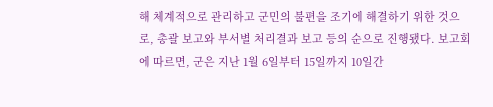해 체계적으로 관리하고 군민의 불편을 조기에 해결하기 위한 것으로, 총괄 보고와 부서별 처리결과 보고 등의 순으로 진행됐다. 보고회에 따르면, 군은 지난 1월 6일부터 15일까지 10일간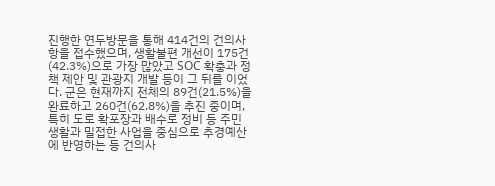진행한 연두방문을 통해 414건의 건의사항을 접수했으며, 생활불편 개선이 175건(42.3%)으로 가장 많았고 SOC 확충과 정책 제안 및 관광지 개발 등이 그 뒤를 이었다. 군은 현재까지 전체의 89건(21.5%)을 완료하고 260건(62.8%)을 추진 중이며, 특히 도로 확포장과 배수로 정비 등 주민 생활과 밀접한 사업을 중심으로 추경예산에 반영하는 등 건의사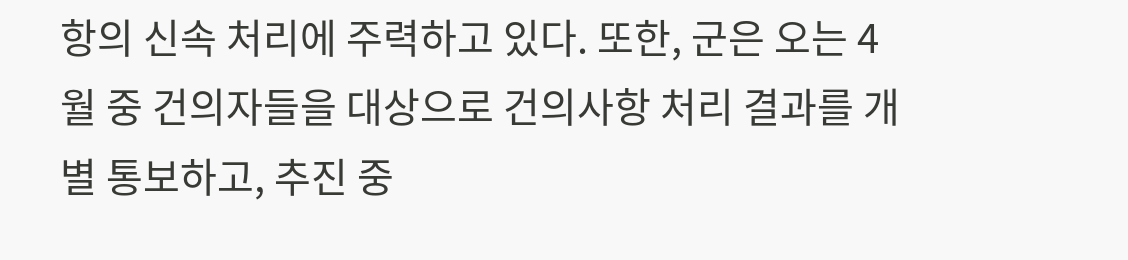항의 신속 처리에 주력하고 있다. 또한, 군은 오는 4월 중 건의자들을 대상으로 건의사항 처리 결과를 개별 통보하고, 추진 중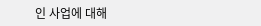인 사업에 대해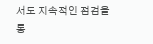서도 지속적인 점검을 통